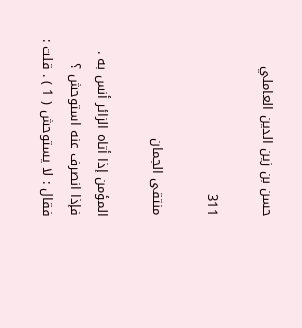حسن بن زين الدين العاملي

311

منتقى الجمان

المؤمن إذا أتاه الزائر أنس به . فإذا انصرف عنه استوحش ؟ فقال : لا يستوحش ( 1 ) . قلت :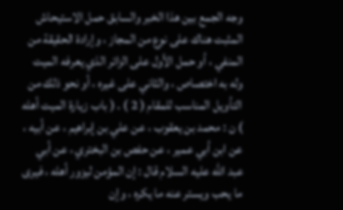وجه الجمع بين هذا الخبر والسابق حمل الاستيحاش المثبت هناك على نوع من المجاز ، وإرادة الحقيقة من المنفي ، أو حمل الأول على الزائر الذي يعرفه الميت وله به اختصاص ، والثاني على غيره ، أو نحو ذلك من التأويل المناسب للمقام ( 2 ) . ( باب زيارة الميت أهله ) ن : محمد بن يعقوب ، عن علي بن إبراهيم ، عن أبيه ، عن ابن أبي عمير ، عن حفص بن البختري ، عن أبي عبد الله عليه السلام قال : إن المؤمن ليزور أهله ، فيرى ما يحب ويستر عنه ما يكره ، وإن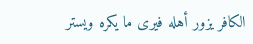الكافر يزور أهله فيرى ما يكره ويستر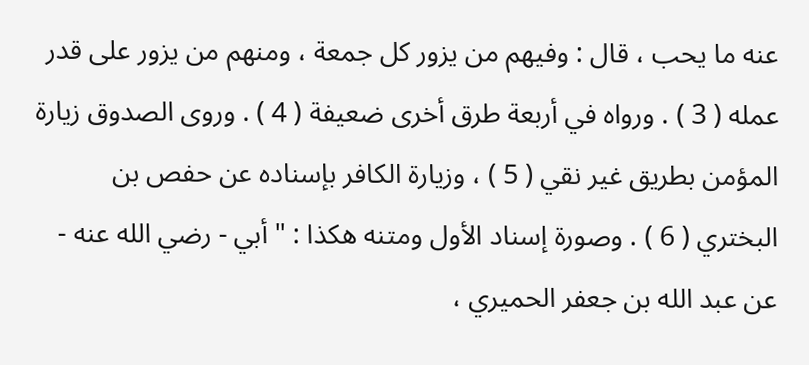عنه ما يحب ، قال : وفيهم من يزور كل جمعة ، ومنهم من يزور على قدر عمله ( 3 ) . ورواه في أربعة طرق أخرى ضعيفة ( 4 ) . وروى الصدوق زيارة المؤمن بطريق غير نقي ( 5 ) ، وزيارة الكافر بإسناده عن حفص بن البختري ( 6 ) . وصورة إسناد الأول ومتنه هكذا : " أبي - رضي الله عنه - عن عبد الله بن جعفر الحميري ،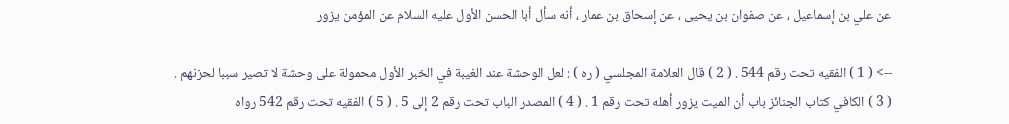عن علي بن إسماعيل ، عن صفوان بن يحيى ، عن إسحاق بن عمار ، أنه سأل أبا الحسن الأول عليه السلام عن المؤمن يزور

--> ( 1 ) الفقيه تحت رقم 544 . ( 2 ) قال العلامة المجلسي ( ره ) : لعل الوحشة عند الغيبة في الخبر الأول محمولة على وحشة لا تصير سببا لحزنهم . ( 3 ) الكافي كتاب الجنائز باب أن الميت يزور أهله تحت رقم 1 . ( 4 ) المصدر الباب تحت رقم 2 إلى 5 . ( 5 ) الفقيه تحت رقم 542 رواه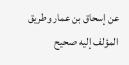عن إسحاق بن عمار وطريق المؤلف إليه صحيح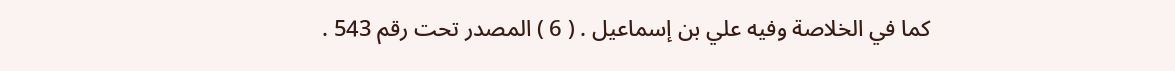كما في الخلاصة وفيه علي بن إسماعيل . ( 6 ) المصدر تحت رقم 543 .